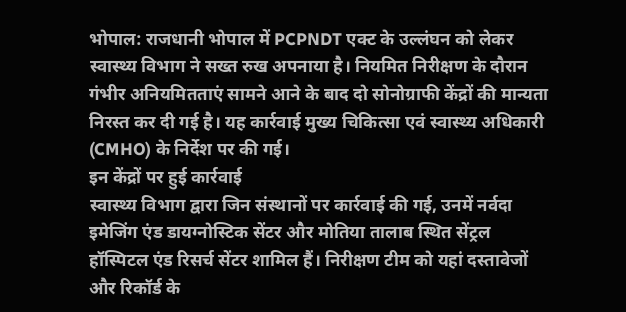भोपाल: राजधानी भोपाल में PCPNDT एक्ट के उल्लंघन को लेकर स्वास्थ्य विभाग ने सख्त रुख अपनाया है। नियमित निरीक्षण के दौरान गंभीर अनियमितताएं सामने आने के बाद दो सोनोग्राफी केंद्रों की मान्यता निरस्त कर दी गई है। यह कार्रवाई मुख्य चिकित्सा एवं स्वास्थ्य अधिकारी (CMHO) के निर्देश पर की गई।
इन केंद्रों पर हुई कार्रवाई
स्वास्थ्य विभाग द्वारा जिन संस्थानों पर कार्रवाई की गई, उनमें नर्वदा इमेजिंग एंड डायग्नोस्टिक सेंटर और मोतिया तालाब स्थित सेंट्रल हॉस्पिटल एंड रिसर्च सेंटर शामिल हैं। निरीक्षण टीम को यहां दस्तावेजों और रिकॉर्ड के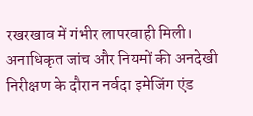रखरखाव में गंभीर लापरवाही मिली।
अनाधिकृत जांच और नियमों की अनदेखी
निरीक्षण के दौरान नर्वदा इमेजिंग एंड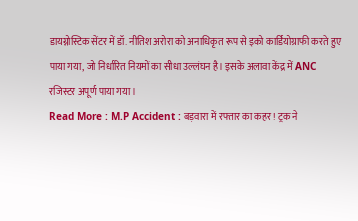डायग्नोस्टिक सेंटर में डॉ. नीतिश अरोरा को अनाधिकृत रूप से इको कार्डियोग्राफी करते हुए पाया गया, जो निर्धारित नियमों का सीधा उल्लंघन है। इसके अलावा केंद्र में ANC रजिस्टर अपूर्ण पाया गया।
Read More : M.P Accident : बड़वारा में रफ्तार का कहर! ट्रक ने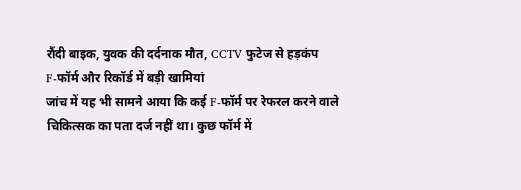रौंदी बाइक, युवक की दर्दनाक मौत, CCTV फुटेज से हड़कंप
F-फॉर्म और रिकॉर्ड में बड़ी खामियां
जांच में यह भी सामने आया कि कई F-फॉर्म पर रेफरल करने वाले चिकित्सक का पता दर्ज नहीं था। कुछ फॉर्म में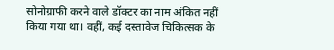सोनोग्राफी करने वाले डॉक्टर का नाम अंकित नहीं किया गया था। वहीं, कई दस्तावेज चिकित्सक के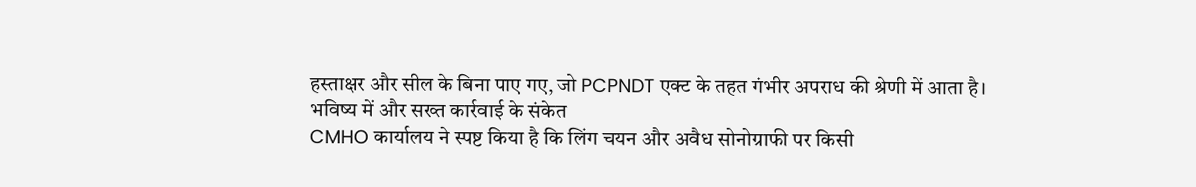हस्ताक्षर और सील के बिना पाए गए, जो PCPNDT एक्ट के तहत गंभीर अपराध की श्रेणी में आता है।
भविष्य में और सख्त कार्रवाई के संकेत
CMHO कार्यालय ने स्पष्ट किया है कि लिंग चयन और अवैध सोनोग्राफी पर किसी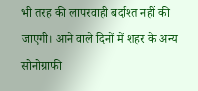भी तरह की लापरवाही बर्दाश्त नहीं की जाएगी। आने वाले दिनों में शहर के अन्य सोनोग्राफी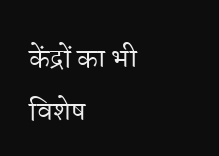केंद्रों का भी विशेष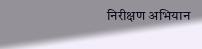निरीक्षण अभियान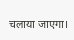चलाया जाएगा।